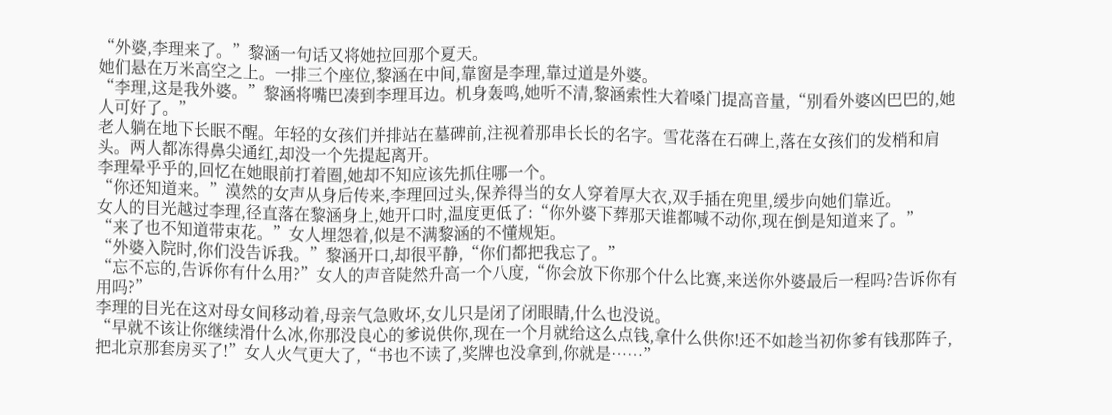“外婆,李理来了。”黎涵一句话又将她拉回那个夏天。
她们悬在万米高空之上。一排三个座位,黎涵在中间,靠窗是李理,靠过道是外婆。
“李理,这是我外婆。”黎涵将嘴巴凑到李理耳边。机身轰鸣,她听不清,黎涵索性大着嗓门提高音量,“别看外婆凶巴巴的,她人可好了。”
老人躺在地下长眠不醒。年轻的女孩们并排站在墓碑前,注视着那串长长的名字。雪花落在石碑上,落在女孩们的发梢和肩头。两人都冻得鼻尖通红,却没一个先提起离开。
李理晕乎乎的,回忆在她眼前打着圈,她却不知应该先抓住哪一个。
“你还知道来。”漠然的女声从身后传来,李理回过头,保养得当的女人穿着厚大衣,双手插在兜里,缓步向她们靠近。
女人的目光越过李理,径直落在黎涵身上,她开口时,温度更低了:“你外婆下葬那天谁都喊不动你,现在倒是知道来了。”
“来了也不知道带束花。”女人埋怨着,似是不满黎涵的不懂规矩。
“外婆入院时,你们没告诉我。”黎涵开口,却很平静,“你们都把我忘了。”
“忘不忘的,告诉你有什么用?”女人的声音陡然升高一个八度,“你会放下你那个什么比赛,来送你外婆最后一程吗?告诉你有用吗?”
李理的目光在这对母女间移动着,母亲气急败坏,女儿只是闭了闭眼睛,什么也没说。
“早就不该让你继续滑什么冰,你那没良心的爹说供你,现在一个月就给这么点钱,拿什么供你!还不如趁当初你爹有钱那阵子,把北京那套房买了!”女人火气更大了,“书也不读了,奖牌也没拿到,你就是……”